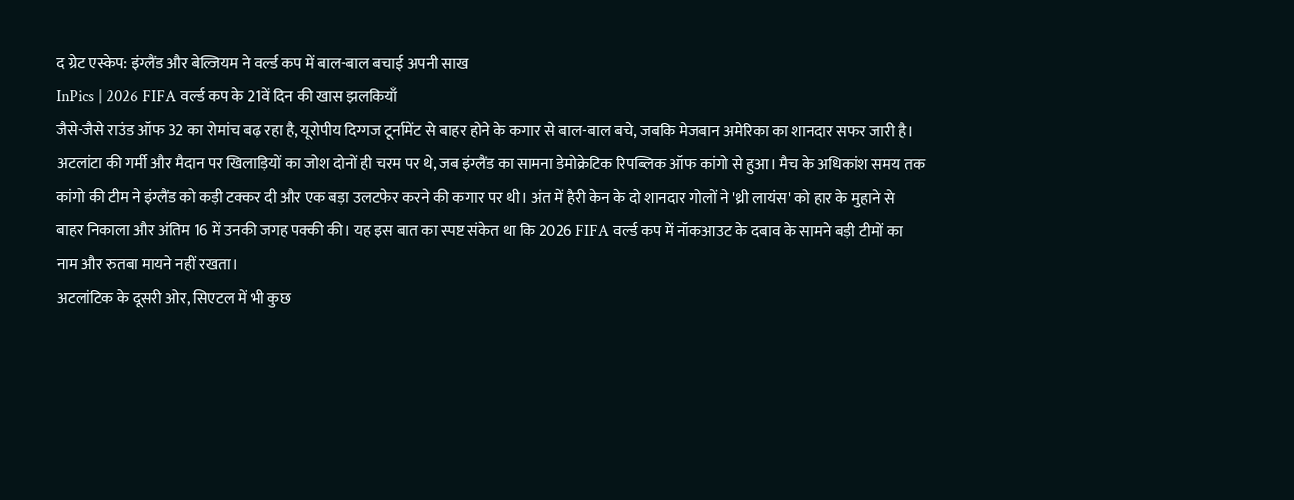द ग्रेट एस्केप: इंग्लैंड और बेल्जियम ने वर्ल्ड कप में बाल-बाल बचाई अपनी साख
InPics | 2026 FIFA वर्ल्ड कप के 21वें दिन की खास झलकियाँ
जैसे-जैसे राउंड ऑफ 32 का रोमांच बढ़ रहा है, यूरोपीय दिग्गज टूर्नामेंट से बाहर होने के कगार से बाल-बाल बचे, जबकि मेजबान अमेरिका का शानदार सफर जारी है।
अटलांटा की गर्मी और मैदान पर खिलाड़ियों का जोश दोनों ही चरम पर थे, जब इंग्लैंड का सामना डेमोक्रेटिक रिपब्लिक ऑफ कांगो से हुआ। मैच के अधिकांश समय तक कांगो की टीम ने इंग्लैंड को कड़ी टक्कर दी और एक बड़ा उलटफेर करने की कगार पर थी। अंत में हैरी केन के दो शानदार गोलों ने 'थ्री लायंस' को हार के मुहाने से बाहर निकाला और अंतिम 16 में उनकी जगह पक्की की। यह इस बात का स्पष्ट संकेत था कि 2026 FIFA वर्ल्ड कप में नॉकआउट के दबाव के सामने बड़ी टीमों का नाम और रुतबा मायने नहीं रखता।
अटलांटिक के दूसरी ओर, सिएटल में भी कुछ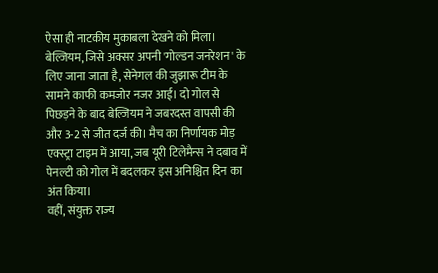ऐसा ही नाटकीय मुकाबला देखने को मिला। बेल्जियम, जिसे अक्सर अपनी 'गोल्डन जनरेशन' के लिए जाना जाता है, सेनेगल की जुझारू टीम के सामने काफी कमजोर नजर आई। दो गोल से पिछड़ने के बाद बेल्जियम ने जबरदस्त वापसी की और 3-2 से जीत दर्ज की। मैच का निर्णायक मोड़ एक्स्ट्रा टाइम में आया, जब यूरी टिलेमैन्स ने दबाव में पेनल्टी को गोल में बदलकर इस अनिश्चित दिन का अंत किया।
वहीं, संयुक्त राज्य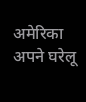अमेरिका अपने घरेलू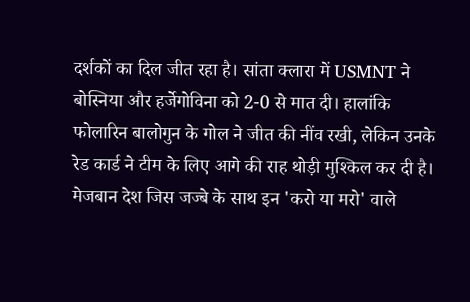दर्शकों का दिल जीत रहा है। सांता क्लारा में USMNT ने बोस्निया और हर्जेगोविना को 2-0 से मात दी। हालांकि फोलारिन बालोगुन के गोल ने जीत की नींव रखी, लेकिन उनके रेड कार्ड ने टीम के लिए आगे की राह थोड़ी मुश्किल कर दी है। मेजबान देश जिस जज्बे के साथ इन 'करो या मरो' वाले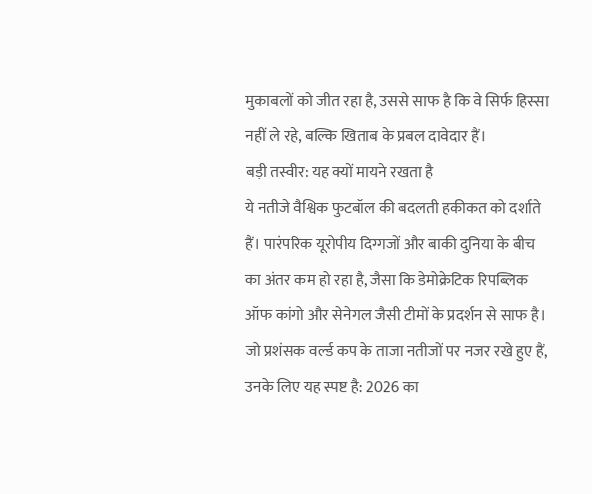मुकाबलों को जीत रहा है, उससे साफ है कि वे सिर्फ हिस्सा नहीं ले रहे, बल्कि खिताब के प्रबल दावेदार हैं।
बड़ी तस्वीर: यह क्यों मायने रखता है
ये नतीजे वैश्विक फुटबॉल की बदलती हकीकत को दर्शाते हैं। पारंपरिक यूरोपीय दिग्गजों और बाकी दुनिया के बीच का अंतर कम हो रहा है, जैसा कि डेमोक्रेटिक रिपब्लिक ऑफ कांगो और सेनेगल जैसी टीमों के प्रदर्शन से साफ है। जो प्रशंसक वर्ल्ड कप के ताजा नतीजों पर नजर रखे हुए हैं, उनके लिए यह स्पष्ट है: 2026 का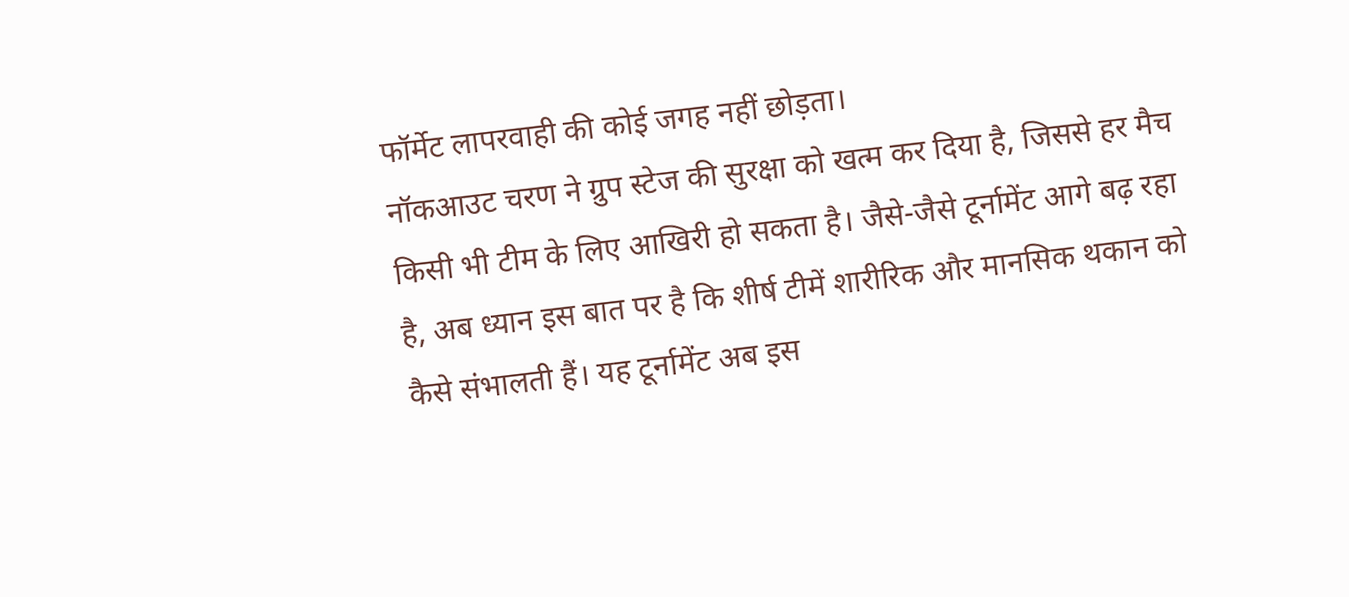फॉर्मेट लापरवाही की कोई जगह नहीं छोड़ता।
नॉकआउट चरण ने ग्रुप स्टेज की सुरक्षा को खत्म कर दिया है, जिससे हर मैच किसी भी टीम के लिए आखिरी हो सकता है। जैसे-जैसे टूर्नामेंट आगे बढ़ रहा है, अब ध्यान इस बात पर है कि शीर्ष टीमें शारीरिक और मानसिक थकान को कैसे संभालती हैं। यह टूर्नामेंट अब इस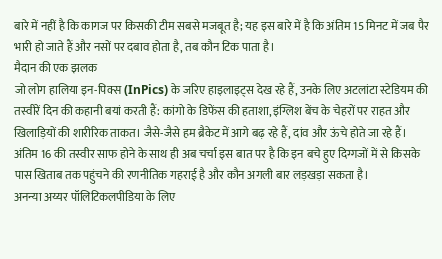बारे में नहीं है कि कागज पर किसकी टीम सबसे मजबूत है; यह इस बारे में है कि अंतिम 15 मिनट में जब पैर भारी हो जाते हैं और नसों पर दबाव होता है, तब कौन टिक पाता है।
मैदान की एक झलक
जो लोग हालिया इन-पिक्स (InPics) के जरिए हाइलाइट्स देख रहे हैं, उनके लिए अटलांटा स्टेडियम की तस्वीरें दिन की कहानी बयां करती हैं: कांगो के डिफेंस की हताशा, इंग्लिश बेंच के चेहरों पर राहत और खिलाड़ियों की शारीरिक ताकत। जैसे-जैसे हम ब्रैकेट में आगे बढ़ रहे हैं, दांव और ऊंचे होते जा रहे हैं। अंतिम 16 की तस्वीर साफ होने के साथ ही अब चर्चा इस बात पर है कि इन बचे हुए दिग्गजों में से किसके पास खिताब तक पहुंचने की रणनीतिक गहराई है और कौन अगली बार लड़खड़ा सकता है।
अनन्या अय्यर पॉलिटिकलपीडिया के लिए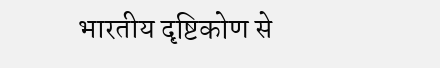भारतीय दृष्टिकोण से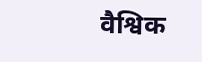वैश्विक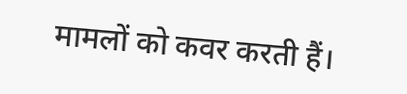मामलों को कवर करती हैं।